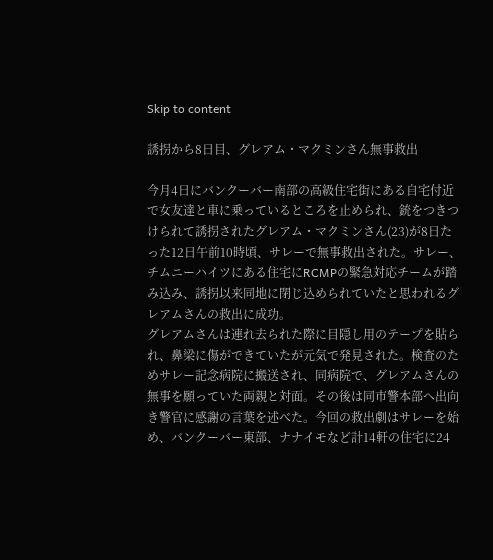Skip to content

誘拐から8日目、グレアム・マクミンさん無事救出

今月4日にバンクーバー南部の高級住宅街にある自宅付近で女友達と車に乗っているところを止められ、銃をつきつけられて誘拐されたグレアム・マクミンさん(23)が8日たった12日午前10時頃、サレーで無事救出された。サレー、チムニーハイツにある住宅にRCMPの緊急対応チームが踏み込み、誘拐以来同地に閉じ込められていたと思われるグレアムさんの救出に成功。
グレアムさんは連れ去られた際に目隠し用のテープを貼られ、鼻梁に傷ができていたが元気で発見された。検査のためサレー記念病院に搬送され、同病院で、グレアムさんの無事を願っていた両親と対面。その後は同市警本部へ出向き警官に感謝の言葉を述べた。今回の救出劇はサレーを始め、バンクーバー東部、ナナイモなど計14軒の住宅に24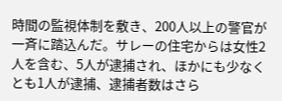時間の監視体制を敷き、200人以上の警官が一斉に踏込んだ。サレーの住宅からは女性2人を含む、5人が逮捕され、ほかにも少なくとも1人が逮捕、逮捕者数はさら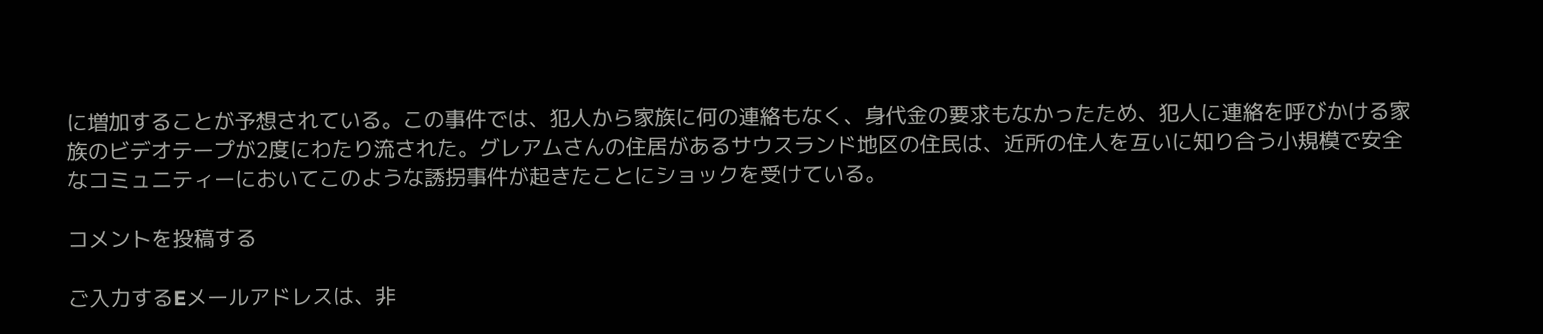に増加することが予想されている。この事件では、犯人から家族に何の連絡もなく、身代金の要求もなかったため、犯人に連絡を呼びかける家族のビデオテープが2度にわたり流された。グレアムさんの住居があるサウスランド地区の住民は、近所の住人を互いに知り合う小規模で安全なコミュニティーにおいてこのような誘拐事件が起きたことにショックを受けている。

コメントを投稿する

ご入力するEメールアドレスは、非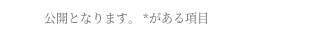公開となります。 *がある項目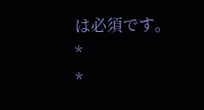は必須です。
*
*